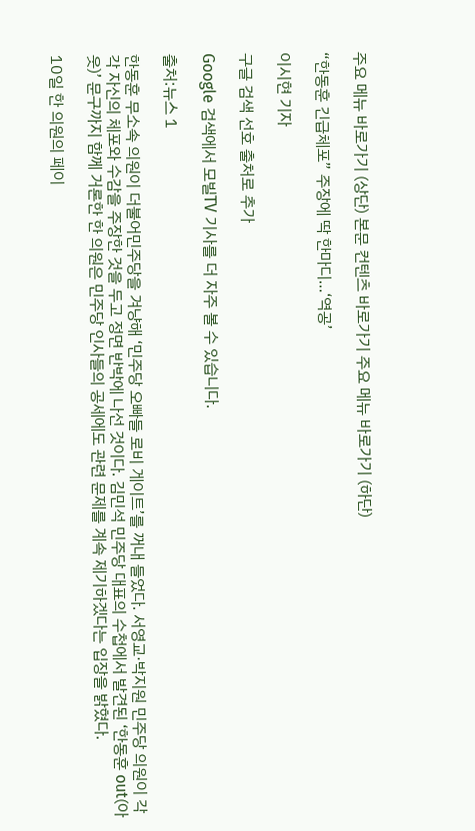주요 메뉴 바로가기 (상단) 본문 컨텐츠 바로가기 주요 메뉴 바로가기 (하단)

“한동훈 긴급체포” 주장에 딱 한마디…‘역공’

이시현 기자

구글 검색 선호 출처로 추가

Google 검색에서 모빌TV 기사를 더 자주 볼 수 있습니다.

출처:뉴스 1

한동훈 무소속 의원이 더불어민주당을 겨냥해 ‘민주당 오빠들 로비 게이트’를 꺼내 들었다. 서영교·박지원 민주당 의원이 각각 자신의 체포와 수감을 주장한 것을 두고 정면 반박에 나선 것이다. 김민석 민주당 대표의 수첩에서 발견된 ‘한동훈 out(아웃)’ 문구까지 함께 거론한 한 의원은 민주당 인사들의 공세에도 관련 문제를 계속 제기하겠다는 입장을 밝혔다.

10일 한 의원의 페이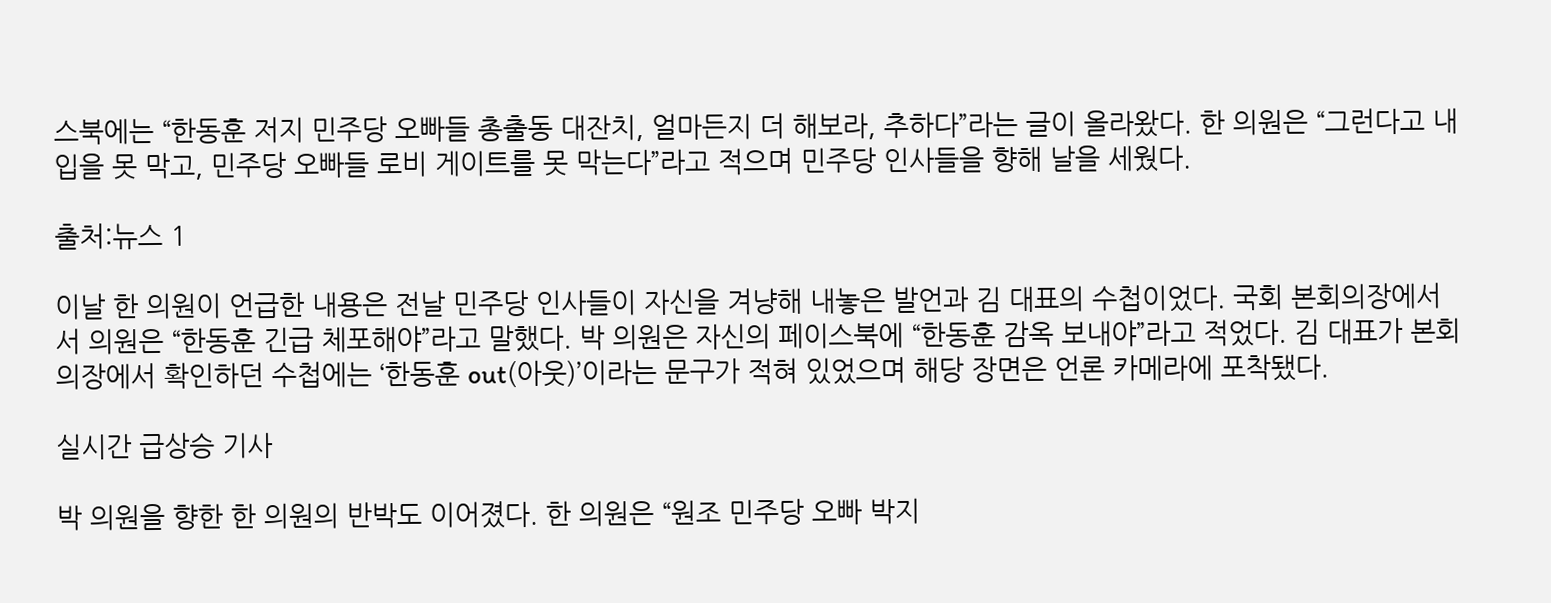스북에는 “한동훈 저지 민주당 오빠들 총출동 대잔치, 얼마든지 더 해보라, 추하다”라는 글이 올라왔다. 한 의원은 “그런다고 내 입을 못 막고, 민주당 오빠들 로비 게이트를 못 막는다”라고 적으며 민주당 인사들을 향해 날을 세웠다.

출처:뉴스 1

이날 한 의원이 언급한 내용은 전날 민주당 인사들이 자신을 겨냥해 내놓은 발언과 김 대표의 수첩이었다. 국회 본회의장에서 서 의원은 “한동훈 긴급 체포해야”라고 말했다. 박 의원은 자신의 페이스북에 “한동훈 감옥 보내야”라고 적었다. 김 대표가 본회의장에서 확인하던 수첩에는 ‘한동훈 out(아웃)’이라는 문구가 적혀 있었으며 해당 장면은 언론 카메라에 포착됐다.

실시간 급상승 기사

박 의원을 향한 한 의원의 반박도 이어졌다. 한 의원은 “원조 민주당 오빠 박지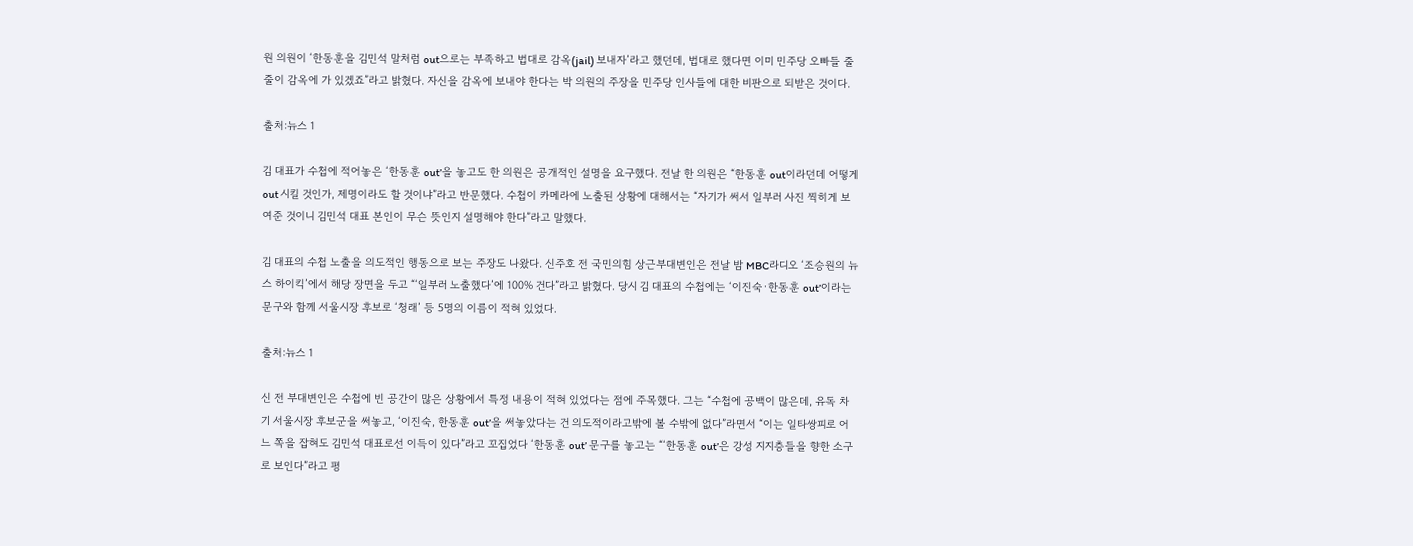원 의원이 ‘한동훈을 김민석 말처럼 out으로는 부족하고 법대로 감옥(jail) 보내자’라고 했던데, 법대로 했다면 이미 민주당 오빠들 줄줄이 감옥에 가 있겠죠”라고 밝혔다. 자신을 감옥에 보내야 한다는 박 의원의 주장을 민주당 인사들에 대한 비판으로 되받은 것이다.

출처:뉴스 1

김 대표가 수첩에 적어놓은 ‘한동훈 out’을 놓고도 한 의원은 공개적인 설명을 요구했다. 전날 한 의원은 “한동훈 out이라던데 어떻게 out 시킬 것인가, 제명이라도 할 것이냐”라고 반문했다. 수첩이 카메라에 노출된 상황에 대해서는 “자기가 써서 일부러 사진 찍히게 보여준 것이니 김민석 대표 본인이 무슨 뜻인지 설명해야 한다”라고 말했다.

김 대표의 수첩 노출을 의도적인 행동으로 보는 주장도 나왔다. 신주호 전 국민의힘 상근부대변인은 전날 밤 MBC라디오 ‘조승원의 뉴스 하이킥’에서 해당 장면을 두고 “‘일부러 노출했다’에 100% 건다”라고 밝혔다. 당시 김 대표의 수첩에는 ‘이진숙·한동훈 out’이라는 문구와 함께 서울시장 후보로 ‘청래’ 등 5명의 이름이 적혀 있었다.

출처:뉴스 1

신 전 부대변인은 수첩에 빈 공간이 많은 상황에서 특정 내용이 적혀 있었다는 점에 주목했다. 그는 “수첩에 공백이 많은데, 유독 차기 서울시장 후보군을 써놓고, ‘이진숙, 한동훈 out’을 써놓았다는 건 의도적이라고밖에 볼 수밖에 없다”라면서 “이는 일타쌍피로 어느 쪽을 잡혀도 김민석 대표로선 이득이 있다”라고 꼬집었다 ‘한동훈 out’ 문구를 놓고는 “‘한동훈 out’은 강성 지지층들을 향한 소구로 보인다”라고 평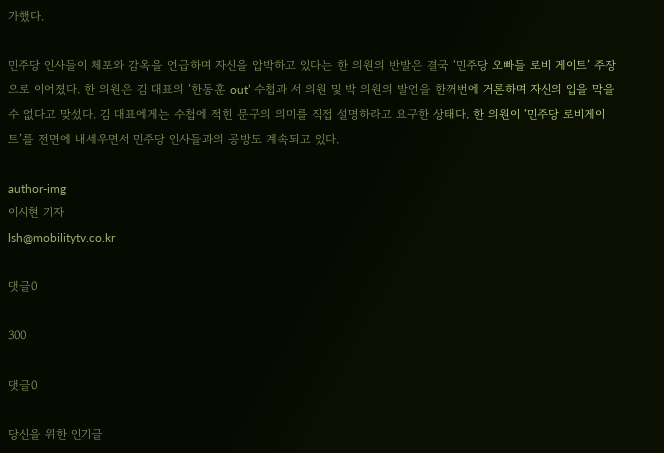가했다.

민주당 인사들이 체포와 감옥을 언급하며 자신을 압박하고 있다는 한 의원의 반발은 결국 ‘민주당 오빠들 로비 게이트’ 주장으로 이어졌다. 한 의원은 김 대표의 ‘한동훈 out’ 수첩과 서 의원 및 박 의원의 발언을 한꺼번에 거론하며 자신의 입을 막을 수 없다고 맞섰다. 김 대표에게는 수첩에 적힌 문구의 의미를 직접 설명하라고 요구한 상태다. 한 의원이 ‘민주당 로비게이트’를 전면에 내세우면서 민주당 인사들과의 공방도 계속되고 있다.

author-img
이시현 기자
lsh@mobilitytv.co.kr

댓글0

300

댓글0

당신을 위한 인기글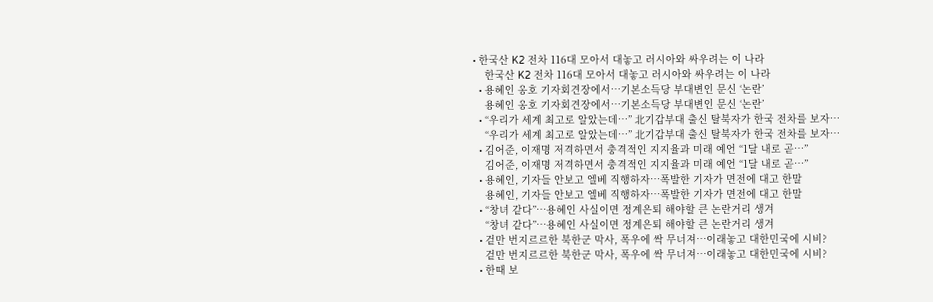• 한국산 K2 전차 116대 모아서 대놓고 러시아와 싸우려는 이 나라
    한국산 K2 전차 116대 모아서 대놓고 러시아와 싸우려는 이 나라
  • 용혜인 옹호 기자회견장에서…기본소득당 부대변인 문신 ‘논란’
    용혜인 옹호 기자회견장에서…기본소득당 부대변인 문신 ‘논란’
  • “우리가 세계 최고로 알았는데…” 北기갑부대 출신 탈북자가 한국 전차를 보자…
    “우리가 세계 최고로 알았는데…” 北기갑부대 출신 탈북자가 한국 전차를 보자…
  • 김어준, 이재명 저격하면서 충격적인 지지율과 미래 예언 “1달 내로 곧…”
    김어준, 이재명 저격하면서 충격적인 지지율과 미래 예언 “1달 내로 곧…”
  • 용혜인, 기자들 안보고 엘베 직행하자…폭발한 기자가 면전에 대고 한말
    용혜인, 기자들 안보고 엘베 직행하자…폭발한 기자가 면전에 대고 한말
  • “창녀 같다”…용혜인 사실이면 정계은퇴 해야할 큰 논란거리 생겨
    “창녀 같다”…용혜인 사실이면 정계은퇴 해야할 큰 논란거리 생겨
  • 겉만 번지르르한 북한군 막사, 폭우에 싹 무너져…이래놓고 대한민국에 시비?
    겉만 번지르르한 북한군 막사, 폭우에 싹 무너져…이래놓고 대한민국에 시비?
  • 한때 보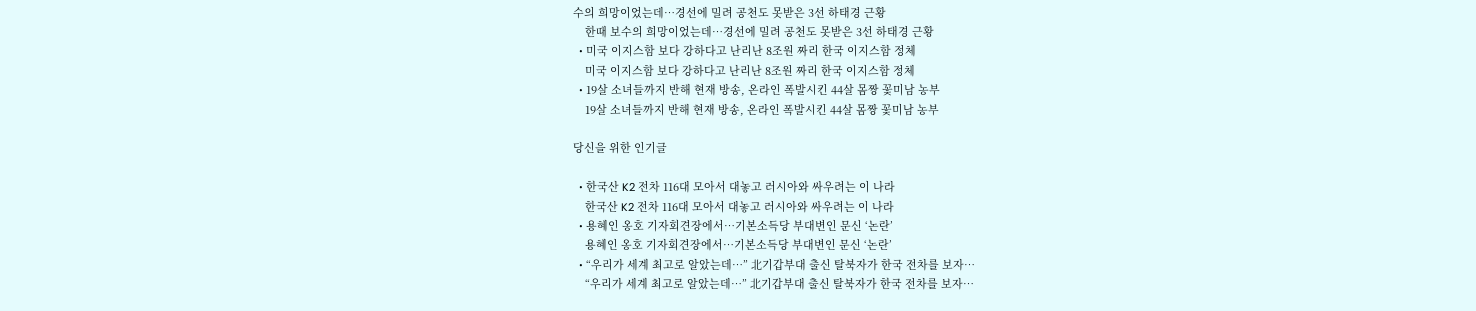수의 희망이었는데…경선에 밀려 공천도 못받은 3선 하태경 근황
    한때 보수의 희망이었는데…경선에 밀려 공천도 못받은 3선 하태경 근황
  • 미국 이지스함 보다 강하다고 난리난 8조원 짜리 한국 이지스함 정체
    미국 이지스함 보다 강하다고 난리난 8조원 짜리 한국 이지스함 정체
  • 19살 소녀들까지 반해 현재 방송, 온라인 폭발시킨 44살 몸짱 꽃미남 농부
    19살 소녀들까지 반해 현재 방송, 온라인 폭발시킨 44살 몸짱 꽃미남 농부

당신을 위한 인기글

  • 한국산 K2 전차 116대 모아서 대놓고 러시아와 싸우려는 이 나라
    한국산 K2 전차 116대 모아서 대놓고 러시아와 싸우려는 이 나라
  • 용혜인 옹호 기자회견장에서…기본소득당 부대변인 문신 ‘논란’
    용혜인 옹호 기자회견장에서…기본소득당 부대변인 문신 ‘논란’
  • “우리가 세계 최고로 알았는데…” 北기갑부대 출신 탈북자가 한국 전차를 보자…
    “우리가 세계 최고로 알았는데…” 北기갑부대 출신 탈북자가 한국 전차를 보자…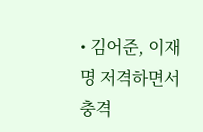• 김어준, 이재명 저격하면서 충격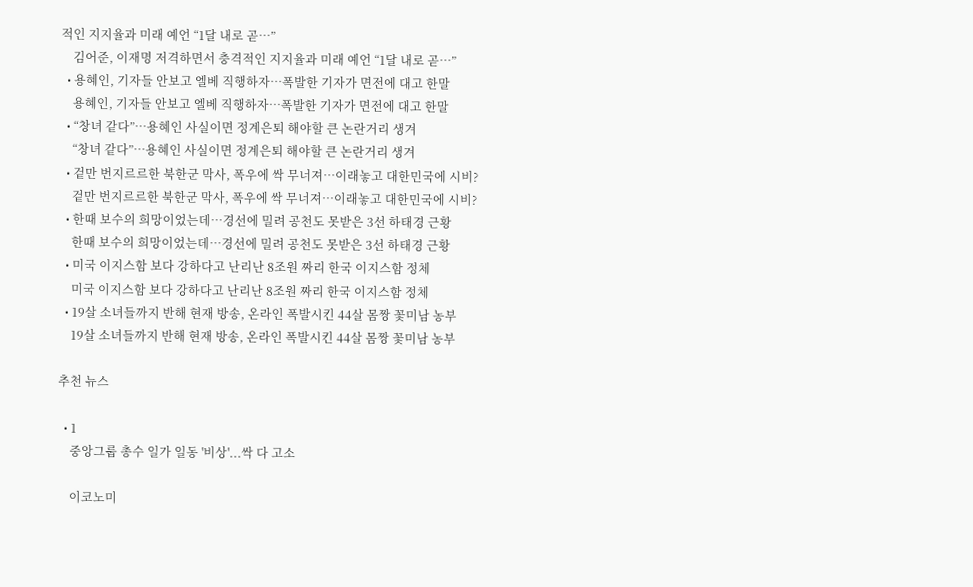적인 지지율과 미래 예언 “1달 내로 곧…”
    김어준, 이재명 저격하면서 충격적인 지지율과 미래 예언 “1달 내로 곧…”
  • 용혜인, 기자들 안보고 엘베 직행하자…폭발한 기자가 면전에 대고 한말
    용혜인, 기자들 안보고 엘베 직행하자…폭발한 기자가 면전에 대고 한말
  • “창녀 같다”…용혜인 사실이면 정계은퇴 해야할 큰 논란거리 생겨
    “창녀 같다”…용혜인 사실이면 정계은퇴 해야할 큰 논란거리 생겨
  • 겉만 번지르르한 북한군 막사, 폭우에 싹 무너져…이래놓고 대한민국에 시비?
    겉만 번지르르한 북한군 막사, 폭우에 싹 무너져…이래놓고 대한민국에 시비?
  • 한때 보수의 희망이었는데…경선에 밀려 공천도 못받은 3선 하태경 근황
    한때 보수의 희망이었는데…경선에 밀려 공천도 못받은 3선 하태경 근황
  • 미국 이지스함 보다 강하다고 난리난 8조원 짜리 한국 이지스함 정체
    미국 이지스함 보다 강하다고 난리난 8조원 짜리 한국 이지스함 정체
  • 19살 소녀들까지 반해 현재 방송, 온라인 폭발시킨 44살 몸짱 꽃미남 농부
    19살 소녀들까지 반해 현재 방송, 온라인 폭발시킨 44살 몸짱 꽃미남 농부

추천 뉴스

  • 1
    중앙그룹 총수 일가 일동 '비상'...싹 다 고소

    이코노미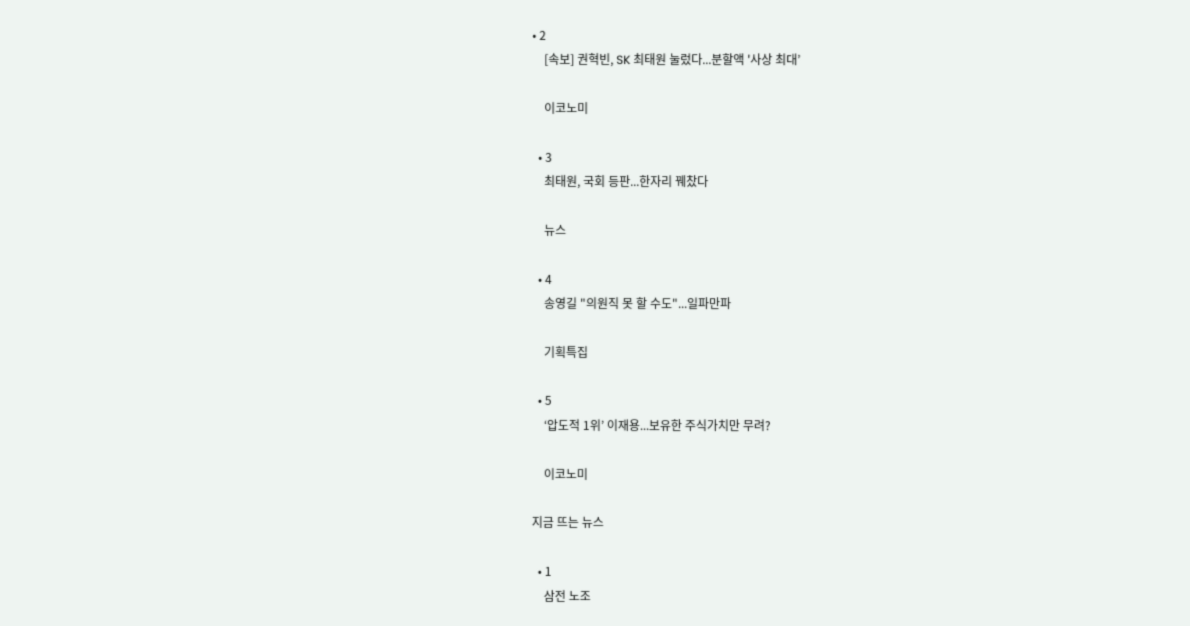• 2
    [속보] 권혁빈, SK 최태원 눌렀다...분할액 '사상 최대’

    이코노미

  • 3
    최태원, 국회 등판...한자리 꿰찼다

    뉴스

  • 4
    송영길 "의원직 못 할 수도"...일파만파

    기획특집

  • 5
    ‘압도적 1위’ 이재용...보유한 주식가치만 무려?

    이코노미

지금 뜨는 뉴스

  • 1
    삼전 노조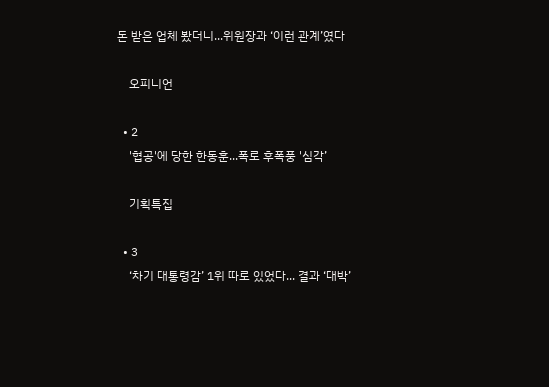돈 받은 업체 봤더니...위원장과 ‘이런 관계’였다

    오피니언

  • 2
    '협공'에 당한 한동훈...폭로 후폭풍 '심각’

    기획특집

  • 3
    ‘차기 대통령감’ 1위 따로 있었다... 결과 ‘대박’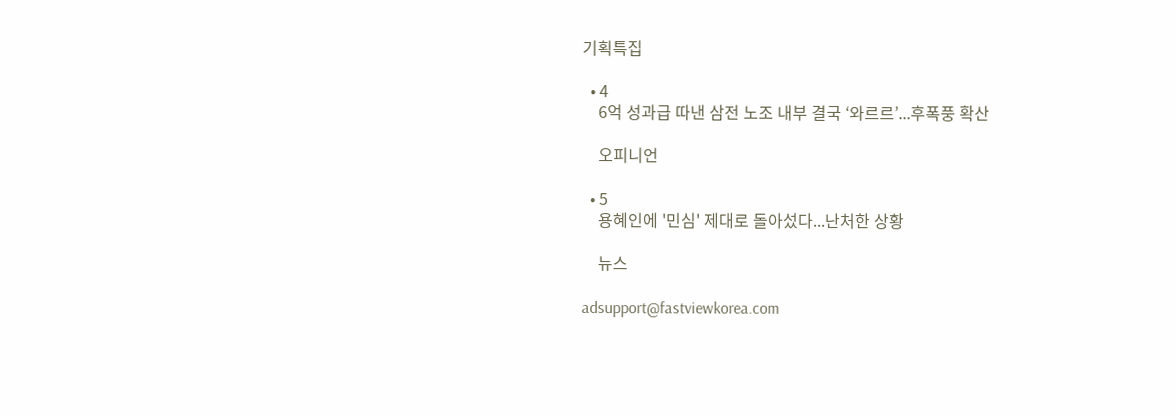기획특집

  • 4
    6억 성과급 따낸 삼전 노조 내부 결국 ‘와르르’...후폭풍 확산

    오피니언

  • 5
    용혜인에 '민심' 제대로 돌아섰다...난처한 상황

    뉴스

adsupport@fastviewkorea.com